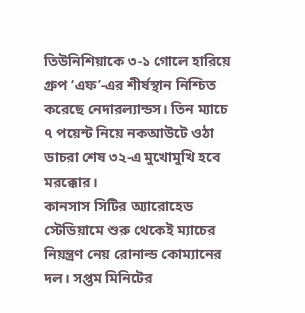তিউনিশিয়াকে ৩-১ গোলে হারিয়ে গ্রুপ ‘এফ’-এর শীর্ষস্থান নিশ্চিত করেছে নেদারল্যান্ডস। তিন ম্যাচে ৭ পয়েন্ট নিয়ে নকআউটে ওঠা ডাচরা শেষ ৩২-এ মুখোমুখি হবে মরক্কোর।
কানসাস সিটির অ্যারোহেড স্টেডিয়ামে শুরু থেকেই ম্যাচের নিয়ন্ত্রণ নেয় রোনাল্ড কোম্যানের দল। সপ্তম মিনিটের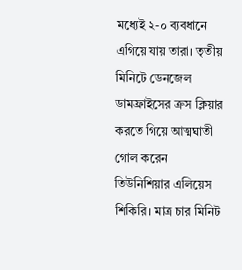মধ্যেই ২-০ ব্যবধানে এগিয়ে যায় তারা। তৃতীয় মিনিটে ডেনজেল ডামফ্রাইসের ক্রস ক্লিয়ার করতে গিয়ে আত্মঘাতী গোল করেন তিউনিশিয়ার এলিয়েস শিকিরি। মাত্র চার মিনিট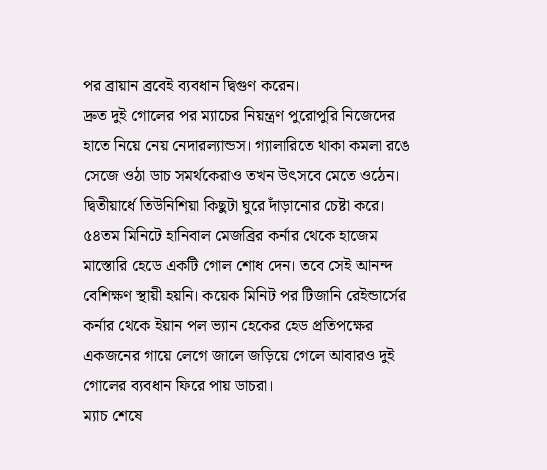পর ব্রায়ান ব্রবেই ব্যবধান দ্বিগুণ করেন।
দ্রুত দুই গোলের পর ম্যাচের নিয়ন্ত্রণ পুরোপুরি নিজেদের হাতে নিয়ে নেয় নেদারল্যান্ডস। গ্যালারিতে থাকা কমলা রঙে সেজে ওঠা ডাচ সমর্থকেরাও তখন উৎসবে মেতে ওঠেন।
দ্বিতীয়ার্ধে তিউনিশিয়া কিছুটা ঘুরে দাঁড়ানোর চেষ্টা করে। ৫৪তম মিনিটে হানিবাল মেজব্রির কর্নার থেকে হাজেম মাস্তোরি হেডে একটি গোল শোধ দেন। তবে সেই আনন্দ বেশিক্ষণ স্থায়ী হয়নি। কয়েক মিনিট পর টিজানি রেইন্ডার্সের কর্নার থেকে ইয়ান পল ভ্যান হেকের হেড প্রতিপক্ষের একজনের গায়ে লেগে জালে জড়িয়ে গেলে আবারও দুই গোলের ব্যবধান ফিরে পায় ডাচরা।
ম্যাচ শেষে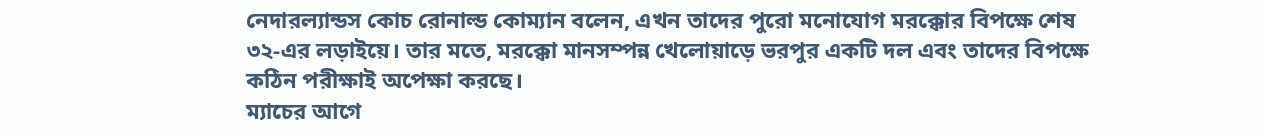নেদারল্যান্ডস কোচ রোনাল্ড কোম্যান বলেন, এখন তাদের পুরো মনোযোগ মরক্কোর বিপক্ষে শেষ ৩২-এর লড়াইয়ে। তার মতে, মরক্কো মানসম্পন্ন খেলোয়াড়ে ভরপুর একটি দল এবং তাদের বিপক্ষে কঠিন পরীক্ষাই অপেক্ষা করছে।
ম্যাচের আগে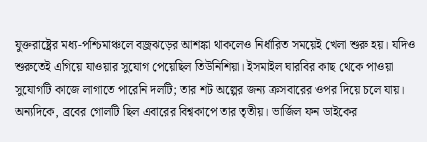যুক্তরাষ্ট্রের মধ্য-পশ্চিমাঞ্চলে বজ্রঝড়ের আশঙ্কা থাকলেও নির্ধারিত সময়েই খেলা শুরু হয়। যদিও শুরুতেই এগিয়ে যাওয়ার সুযোগ পেয়েছিল তিউনিশিয়া। ইসমাইল ঘারবির কাছ থেকে পাওয়া সুযোগটি কাজে লাগাতে পারেনি দলটি; তার শট অল্পের জন্য ক্রসবারের ওপর দিয়ে চলে যায়।
অন্যদিকে, ব্রবের গোলটি ছিল এবারের বিশ্বকাপে তার তৃতীয়। ভার্জিল ফন ডাইকের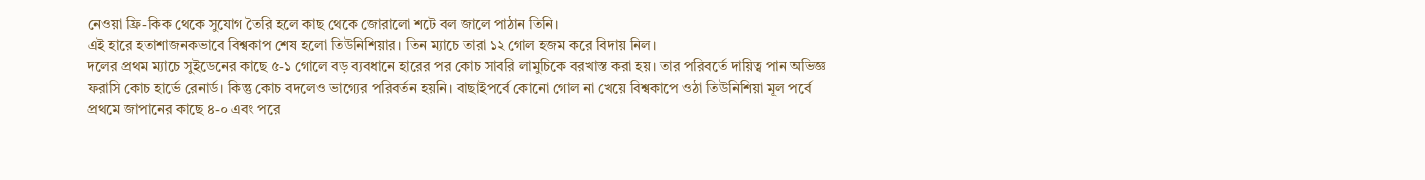নেওয়া ফ্রি-কিক থেকে সুযোগ তৈরি হলে কাছ থেকে জোরালো শটে বল জালে পাঠান তিনি।
এই হারে হতাশাজনকভাবে বিশ্বকাপ শেষ হলো তিউনিশিয়ার। তিন ম্যাচে তারা ১২ গোল হজম করে বিদায় নিল।
দলের প্রথম ম্যাচে সুইডেনের কাছে ৫-১ গোলে বড় ব্যবধানে হারের পর কোচ সাবরি লামুচিকে বরখাস্ত করা হয়। তার পরিবর্তে দায়িত্ব পান অভিজ্ঞ ফরাসি কোচ হার্ভে রেনার্ড। কিন্তু কোচ বদলেও ভাগ্যের পরিবর্তন হয়নি। বাছাইপর্বে কোনো গোল না খেয়ে বিশ্বকাপে ওঠা তিউনিশিয়া মূল পর্বে প্রথমে জাপানের কাছে ৪-০ এবং পরে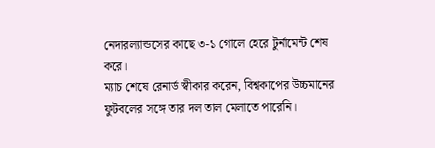নেদারল্যান্ডসের কাছে ৩-১ গোলে হেরে টুর্নামেন্ট শেষ করে।
ম্যাচ শেষে রেনার্ড স্বীকার করেন, বিশ্বকাপের উচ্চমানের ফুটবলের সঙ্গে তার দল তাল মেলাতে পারেনি।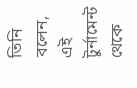তিনি বলেন, এই টুর্নামেন্ট থেকে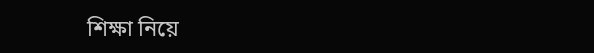শিক্ষা নিয়ে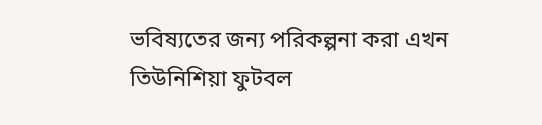ভবিষ্যতের জন্য পরিকল্পনা করা এখন তিউনিশিয়া ফুটবল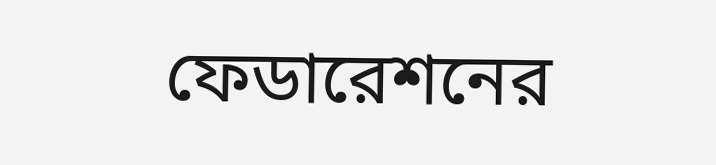ফেডারেশনের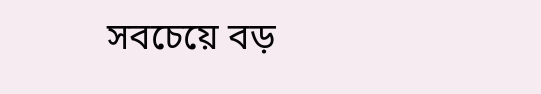সবচেয়ে বড়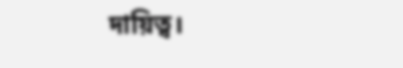দায়িত্ব।